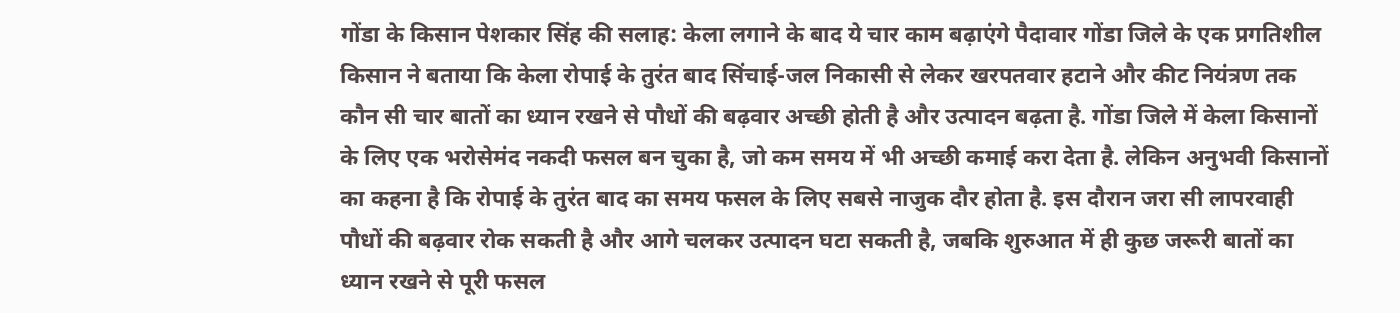गोंडा के किसान पेशकार सिंह की सलाह: केला लगाने के बाद ये चार काम बढ़ाएंगे पैदावार गोंडा जिले के एक प्रगतिशील किसान ने बताया कि केला रोपाई के तुरंत बाद सिंचाई-जल निकासी से लेकर खरपतवार हटाने और कीट नियंत्रण तक कौन सी चार बातों का ध्यान रखने से पौधों की बढ़वार अच्छी होती है और उत्पादन बढ़ता है. गोंडा जिले में केला किसानों के लिए एक भरोसेमंद नकदी फसल बन चुका है, जो कम समय में भी अच्छी कमाई करा देता है. लेकिन अनुभवी किसानों का कहना है कि रोपाई के तुरंत बाद का समय फसल के लिए सबसे नाजुक दौर होता है. इस दौरान जरा सी लापरवाही पौधों की बढ़वार रोक सकती है और आगे चलकर उत्पादन घटा सकती है, जबकि शुरुआत में ही कुछ जरूरी बातों का ध्यान रखने से पूरी फसल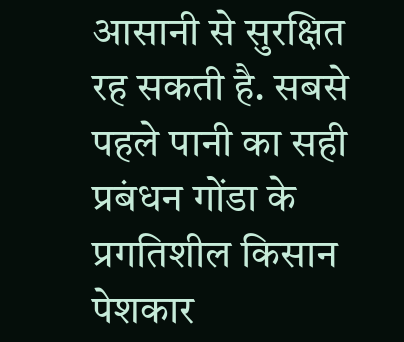आसानी से सुरक्षित रह सकती है. सबसे पहले पानी का सही प्रबंधन गोंडा के प्रगतिशील किसान पेशकार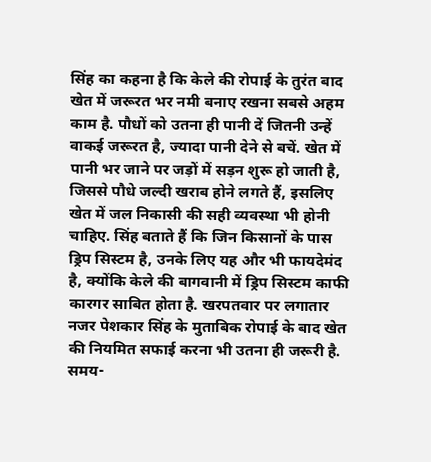सिंह का कहना है कि केले की रोपाई के तुरंत बाद खेत में जरूरत भर नमी बनाए रखना सबसे अहम काम है. पौधों को उतना ही पानी दें जितनी उन्हें वाकई जरूरत है, ज्यादा पानी देने से बचें. खेत में पानी भर जाने पर जड़ों में सड़न शुरू हो जाती है, जिससे पौधे जल्दी खराब होने लगते हैं, इसलिए खेत में जल निकासी की सही व्यवस्था भी होनी चाहिए. सिंह बताते हैं कि जिन किसानों के पास ड्रिप सिस्टम है, उनके लिए यह और भी फायदेमंद है, क्योंकि केले की बागवानी में ड्रिप सिस्टम काफी कारगर साबित होता है. खरपतवार पर लगातार नजर पेशकार सिंह के मुताबिक रोपाई के बाद खेत की नियमित सफाई करना भी उतना ही जरूरी है. समय-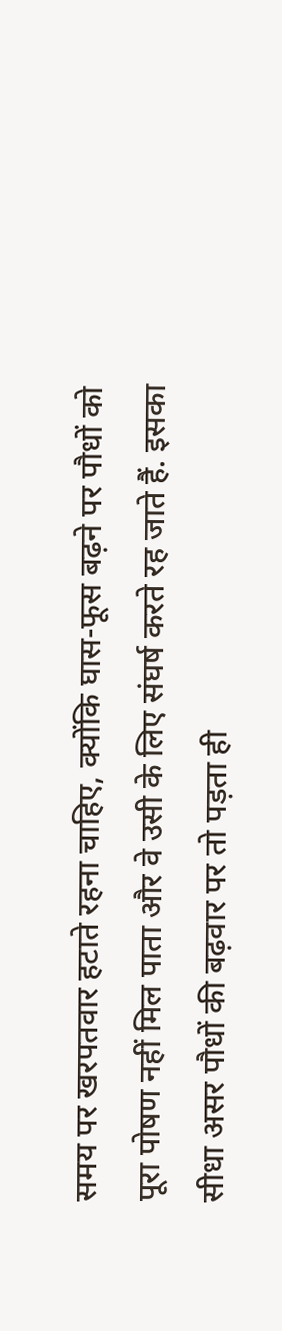समय पर खरपतवार हटाते रहना चाहिए, क्योंकि घास-फूस बढ़ने पर पौधों को पूरा पोषण नहीं मिल पाता और वे उसी के लिए संघर्ष करते रह जाते हैं. इसका सीधा असर पौधों की बढ़वार पर तो पड़ता ही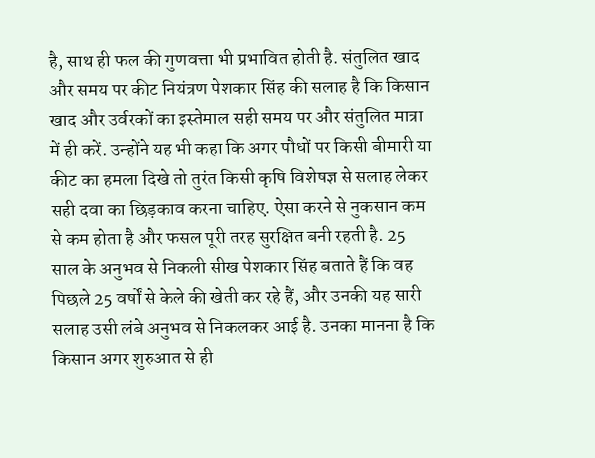है, साथ ही फल की गुणवत्ता भी प्रभावित होती है. संतुलित खाद और समय पर कीट नियंत्रण पेशकार सिंह की सलाह है कि किसान खाद और उर्वरकों का इस्तेमाल सही समय पर और संतुलित मात्रा में ही करें. उन्होंने यह भी कहा कि अगर पौधों पर किसी बीमारी या कीट का हमला दिखे तो तुरंत किसी कृषि विशेषज्ञ से सलाह लेकर सही दवा का छिड़काव करना चाहिए. ऐसा करने से नुकसान कम से कम होता है और फसल पूरी तरह सुरक्षित बनी रहती है. 25 साल के अनुभव से निकली सीख पेशकार सिंह बताते हैं कि वह पिछले 25 वर्षों से केले की खेती कर रहे हैं, और उनकी यह सारी सलाह उसी लंबे अनुभव से निकलकर आई है. उनका मानना है कि किसान अगर शुरुआत से ही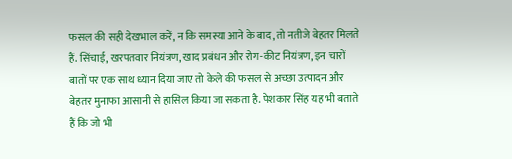फसल की सही देखभाल करें, न कि समस्या आने के बाद, तो नतीजे बेहतर मिलते हैं. सिंचाई, खरपतवार नियंत्रण, खाद प्रबंधन और रोग-कीट नियंत्रण, इन चारों बातों पर एक साथ ध्यान दिया जाए तो केले की फसल से अच्छा उत्पादन और बेहतर मुनाफा आसानी से हासिल किया जा सकता है. पेशकार सिंह यह भी बताते हैं कि जो भी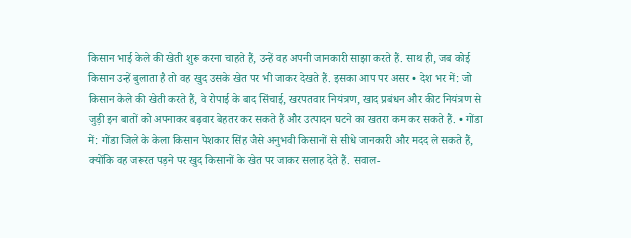किसान भाई केले की खेती शुरू करना चाहते हैं, उन्हें वह अपनी जानकारी साझा करते हैं. साथ ही, जब कोई किसान उन्हें बुलाता है तो वह खुद उसके खेत पर भी जाकर देखते हैं. इसका आप पर असर • देश भर में: जो किसान केले की खेती करते हैं, वे रोपाई के बाद सिंचाई, खरपतवार नियंत्रण, खाद प्रबंधन और कीट नियंत्रण से जुड़ी इन बातों को अपनाकर बढ़वार बेहतर कर सकते हैं और उत्पादन घटने का खतरा कम कर सकते हैं. • गोंडा में: गोंडा जिले के केला किसान पेशकार सिंह जैसे अनुभवी किसानों से सीधे जानकारी और मदद ले सकते हैं, क्योंकि वह जरूरत पड़ने पर खुद किसानों के खेत पर जाकर सलाह देते हैं. सवाल-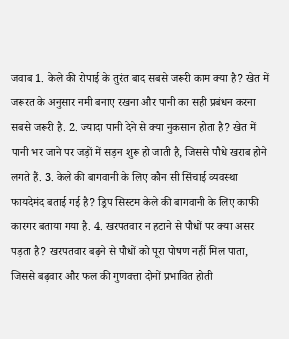जवाब 1. केले की रोपाई के तुरंत बाद सबसे जरूरी काम क्या है? खेत में जरूरत के अनुसार नमी बनाए रखना और पानी का सही प्रबंधन करना सबसे जरूरी है. 2. ज्यादा पानी देने से क्या नुकसान होता है? खेत में पानी भर जाने पर जड़ों में सड़न शुरू हो जाती है, जिससे पौधे खराब होने लगते हैं. 3. केले की बागवानी के लिए कौन सी सिंचाई व्यवस्था फायदेमंद बताई गई है? ड्रिप सिस्टम केले की बागवानी के लिए काफी कारगर बताया गया है. 4. खरपतवार न हटाने से पौधों पर क्या असर पड़ता है? खरपतवार बढ़ने से पौधों को पूरा पोषण नहीं मिल पाता, जिससे बढ़वार और फल की गुणवत्ता दोनों प्रभावित होती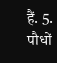हैं. 5. पौधों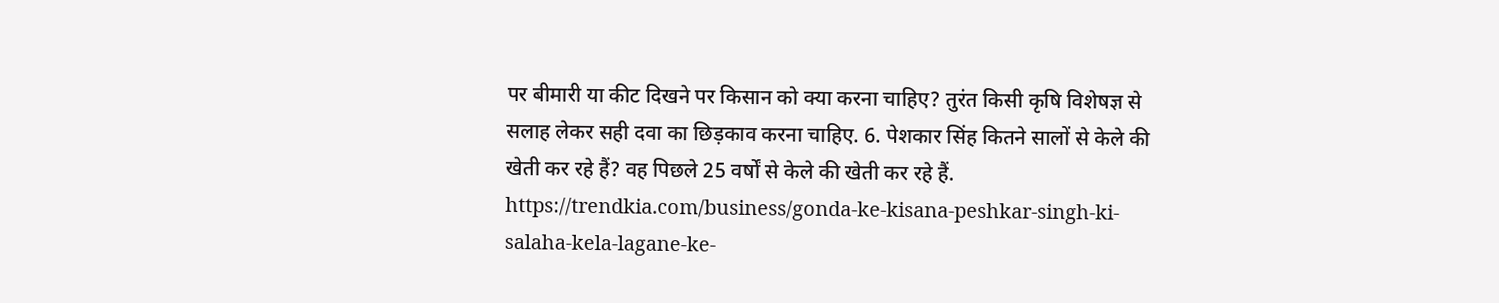पर बीमारी या कीट दिखने पर किसान को क्या करना चाहिए? तुरंत किसी कृषि विशेषज्ञ से सलाह लेकर सही दवा का छिड़काव करना चाहिए. 6. पेशकार सिंह कितने सालों से केले की खेती कर रहे हैं? वह पिछले 25 वर्षों से केले की खेती कर रहे हैं. https://trendkia.com/business/gonda-ke-kisana-peshkar-singh-ki-salaha-kela-lagane-ke-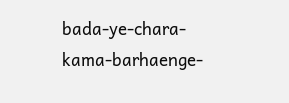bada-ye-chara-kama-barhaenge-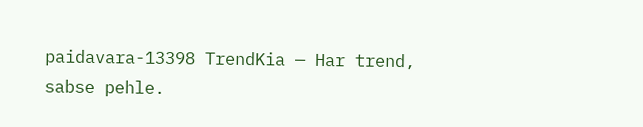paidavara-13398 TrendKia — Har trend, sabse pehle.